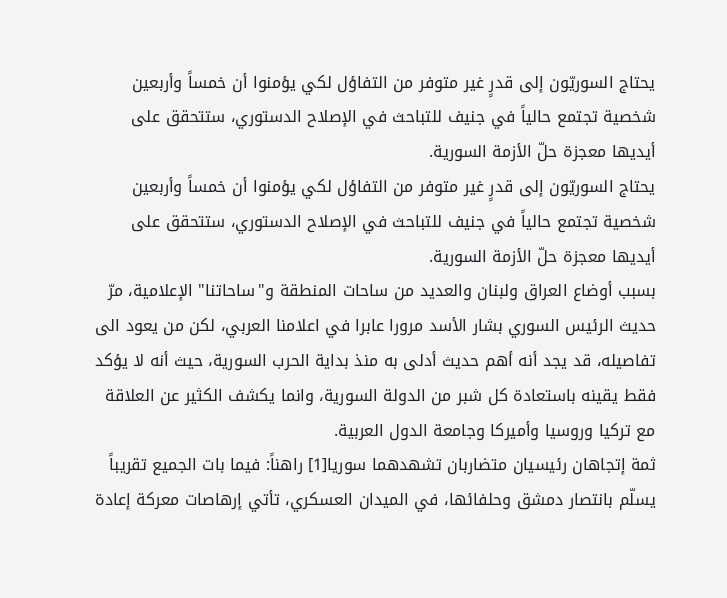يحتاج السوريّون إلى قدرٍ غير متوفر من التفاؤل لكي يؤمنوا أن خمساً وأربعين شخصية تجتمع حالياً في جنيف للتباحث في الإصلاح الدستوري، ستتحقق على أيديها معجزة حلّ الأزمة السورية.
يحتاج السوريّون إلى قدرٍ غير متوفر من التفاؤل لكي يؤمنوا أن خمساً وأربعين شخصية تجتمع حالياً في جنيف للتباحث في الإصلاح الدستوري، ستتحقق على أيديها معجزة حلّ الأزمة السورية.
بسبب أوضاع العراق ولبنان والعديد من ساحات المنطقة و"ساحاتنا" الإعلامية، مرّ حديث الرئيس السوري بشار الأسد مرورا عابرا في اعلامنا العربي، لكن من يعود الى تفاصيله، قد يجد أنه أهم حديث أدلى به منذ بداية الحرب السورية، حيث أنه لا يؤكد فقط يقينه باستعادة كل شبر من الدولة السورية، وانما يكشف الكثير عن العلاقة مع تركيا وروسيا وأميركا وجامعة الدول العربية.
ثمة إتجاهان رئيسيان متضاربان تشهدهما سوريا[1] راهناً: فيما بات الجميع تقريباً يسلّم بانتصار دمشق وحلفائها، في الميدان العسكري، تأتي إرهاصات معركة إعادة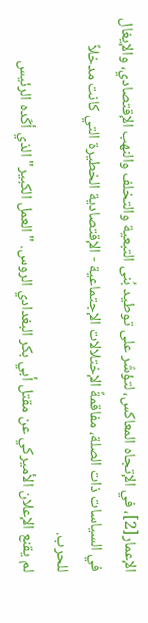الإعمار[2]، في الإتجاه المعاكس، لتؤشّر على توطيد بُنى التبعية والتخلف والنهب الإقتصادي، والإيغال في السياسات ذات الصلة، مفاقمةً الإختلالات الإجتماعية - الإقتصادية الخطيرة التي كانت مدخلاً للحرب.
لم يقنع الإعلان الأميركي عن مقتل أبي بكر البغدادي الروس. "العمل الكبير" الذي أكّده الرئيس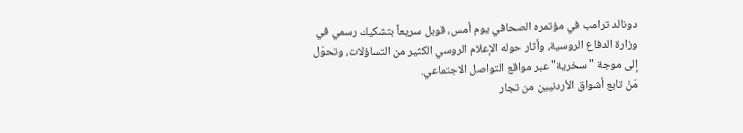دونالد ترامب في مؤتمره الصحافي يوم أمس، قوبل سريعاً بتشكيك رسمي في وزارة الدفاع الروسية، وأثار حوله الإعلام الروسي الكثير من التساؤلات، وتحوّل إلى موجة "سخرية" عبر مواقع التواصل الاجتماعي.
مَنْ تابع أشواق الأردنيين من تجار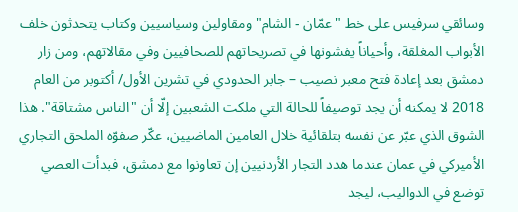وسائقي سرفيس على خط "عمّان - الشام" ومقاولين وسياسيين وكتاب يتحدثون خلف الأبواب المغلقة، وأحياناً يفشونها في تصريحاتهم للصحافيين وفي مقالاتهم، ومن زار دمشق بعد إعادة فتح معبر نصيب – جابر الحدودي في تشرين الأول/ أكتوبر من العام 2018 لا يمكنه أن يجد توصيفاً للحالة التي ملكت الشعبين إلّا أن "الناس مشتاقة". هذا الشوق الذي عبّر عن نفسه بتلقائية خلال العامين الماضيين، عكّر صفوّه الملحق التجاري الأميركي في عمان عندما هدد التجار الأردنيين إن تعاونوا مع دمشق، فبدأت العصي توضع في الدواليب، ليجد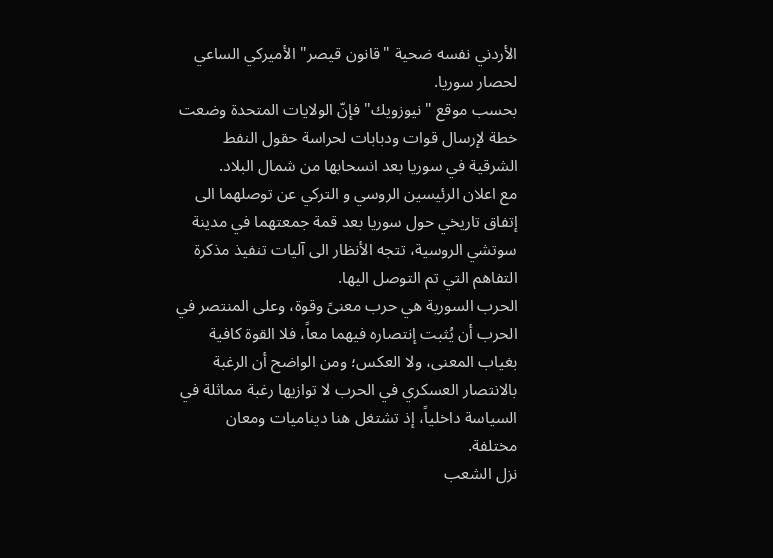الأردني نفسه ضحية "قانون قيصر" الأميركي الساعي لحصار سوريا.
بحسب موقع "نيوزويك" فإنّ الولايات المتحدة وضعت خطة لإرسال قوات ودبابات لحراسة حقول النفط الشرقية في سوريا بعد انسحابها من شمال البلاد.
مع اعلان الرئيسين الروسي و التركي عن توصلهما الى إتفاق تاريخي حول سوريا بعد قمة جمعتهما في مدينة سوتشي الروسية، تتجه الأنظار الى آليات تنفيذ مذكرة التفاهم التي تم التوصل اليها.
الحرب السورية هي حرب معنىً وقوة، وعلى المنتصر في الحرب أن يُثبت إنتصاره فيهما معاً، فلا القوة كافية بغياب المعنى، ولا العكس؛ ومن الواضح أن الرغبة بالانتصار العسكري في الحرب لا توازيها رغبة مماثلة في السياسة داخلياً، إذ تشتغل هنا ديناميات ومعان مختلفة.
نزل الشعب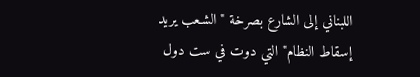اللبناني إلى الشارع بصرخة "الشـعب يريد إسقاط النظام" التي دوت في ست دول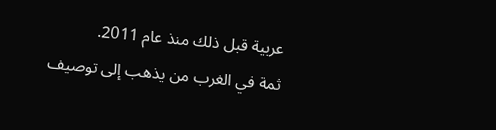عربية قبل ذلك منذ عام 2011.
ثمة في الغرب من يذهب إلى توصيف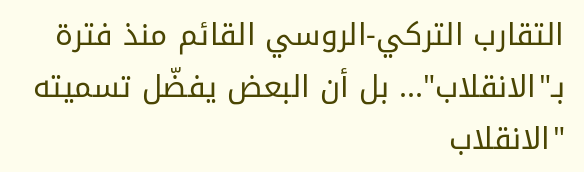التقارب التركي-الروسي القائم منذ فترة بـ"الانقلاب"... بل أن البعض يفضّل تسميته "الانقلاب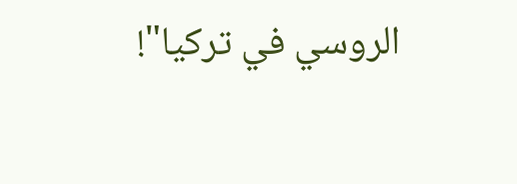الروسي في تركيا"!